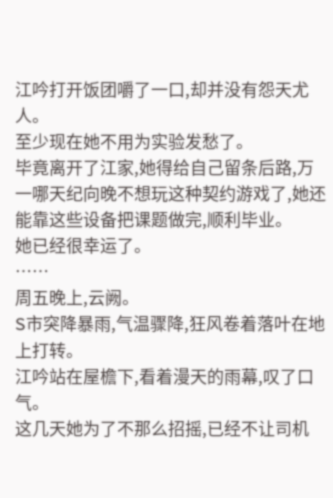江吟打开饭团嚼了一口,却并没有怨天尤人。
至少现在她不用为实验发愁了。
毕竟离开了江家,她得给自己留条后路,万一哪天纪向晚不想玩这种契约游戏了,她还能靠这些设备把课题做完,顺利毕业。
她已经很幸运了。
……
周五晚上,云阙。
S市突降暴雨,气温骤降,狂风卷着落叶在地上打转。
江吟站在屋檐下,看着漫天的雨幕,叹了口气。
这几天她为了不那么招摇,已经不让司机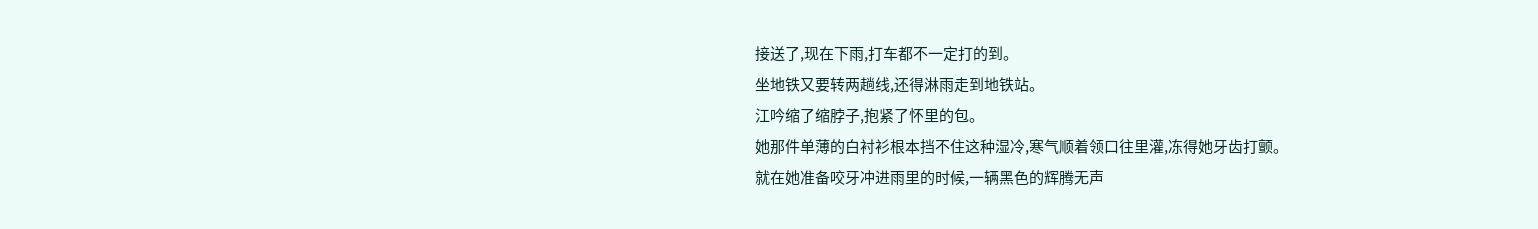接送了,现在下雨,打车都不一定打的到。
坐地铁又要转两趟线,还得淋雨走到地铁站。
江吟缩了缩脖子,抱紧了怀里的包。
她那件单薄的白衬衫根本挡不住这种湿冷,寒气顺着领口往里灌,冻得她牙齿打颤。
就在她准备咬牙冲进雨里的时候,一辆黑色的辉腾无声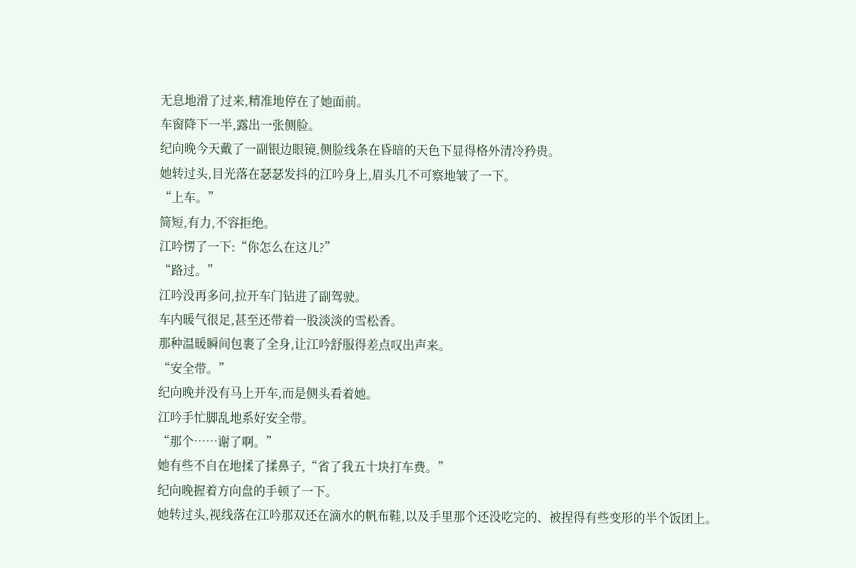无息地滑了过来,精准地停在了她面前。
车窗降下一半,露出一张侧脸。
纪向晚今天戴了一副银边眼镜,侧脸线条在昏暗的天色下显得格外清冷矜贵。
她转过头,目光落在瑟瑟发抖的江吟身上,眉头几不可察地皱了一下。
“上车。”
简短,有力,不容拒绝。
江吟愣了一下:“你怎么在这儿?”
“路过。”
江吟没再多问,拉开车门钻进了副驾驶。
车内暖气很足,甚至还带着一股淡淡的雪松香。
那种温暖瞬间包裹了全身,让江吟舒服得差点叹出声来。
“安全带。”
纪向晚并没有马上开车,而是侧头看着她。
江吟手忙脚乱地系好安全带。
“那个……谢了啊。”
她有些不自在地揉了揉鼻子,“省了我五十块打车费。”
纪向晚握着方向盘的手顿了一下。
她转过头,视线落在江吟那双还在滴水的帆布鞋,以及手里那个还没吃完的、被捏得有些变形的半个饭团上。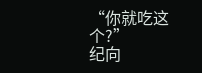“你就吃这个?”
纪向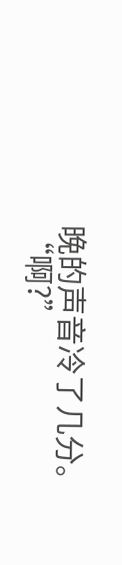晚的声音冷了几分。
“啊?”